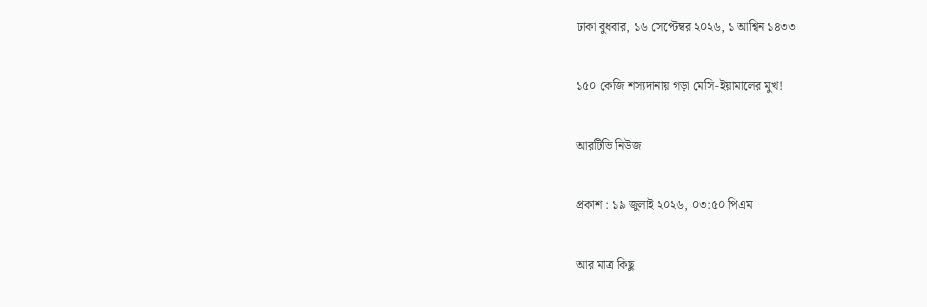ঢাকা বুধবার, ১৬ সেপ্টেম্বর ২০২৬, ১ আশ্বিন ১৪৩৩

১৫০ কেজি শস্যদানায় গড়া মেসি-ইয়ামালের মুখ!

আরটিভি নিউজ

প্রকাশ : ১৯ জুলাই ২০২৬, ০৩:৫০ পিএম

আর মাত্র কিছু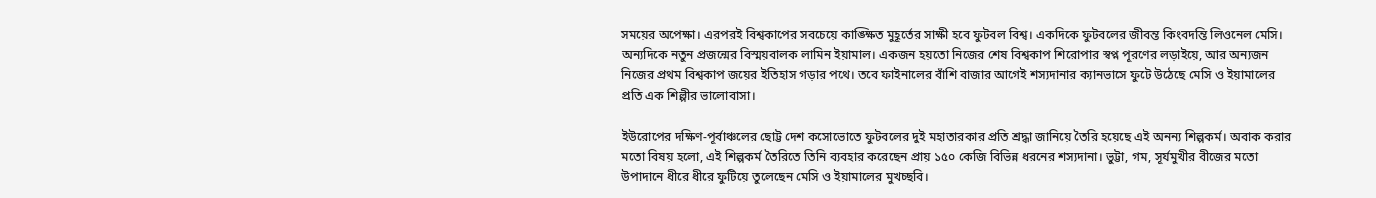সময়ের অপেক্ষা। এরপরই বিশ্বকাপের সবচেয়ে কাঙ্ক্ষিত মুহূর্তের সাক্ষী হবে ফুটবল বিশ্ব। একদিকে ফুটবলের জীবন্ত কিংবদন্তি লিওনেল মেসি। অন্যদিকে নতুন প্রজন্মের বিস্ময়বালক লামিন ইয়ামাল। একজন হয়তো নিজের শেষ বিশ্বকাপ শিরোপার স্বপ্ন পূরণের লড়াইয়ে, আর অন্যজন নিজের প্রথম বিশ্বকাপ জয়ের ইতিহাস গড়ার পথে। তবে ফাইনালের বাঁশি বাজার আগেই শস্যদানার ক্যানভাসে ফুটে উঠেছে মেসি ও ইয়ামালের প্রতি এক শিল্পীর ভালোবাসা।

ইউরোপের দক্ষিণ-পূর্বাঞ্চলের ছোট্ট দেশ কসোভোতে ফুটবলের দুই মহাতারকার প্রতি শ্রদ্ধা জানিয়ে তৈরি হয়েছে এই অনন্য শিল্পকর্ম। অবাক করার মতো বিষয় হলো, এই শিল্পকর্ম তৈরিতে তিনি ব্যবহার করেছেন প্রায় ১৫০ কেজি বিভিন্ন ধরনের শস্যদানা। ভুট্টা, গম, সূর্যমুখীর বীজের মতো উপাদানে ধীরে ধীরে ফুটিয়ে তুলেছেন মেসি ও ইয়ামালের মুখচ্ছবি।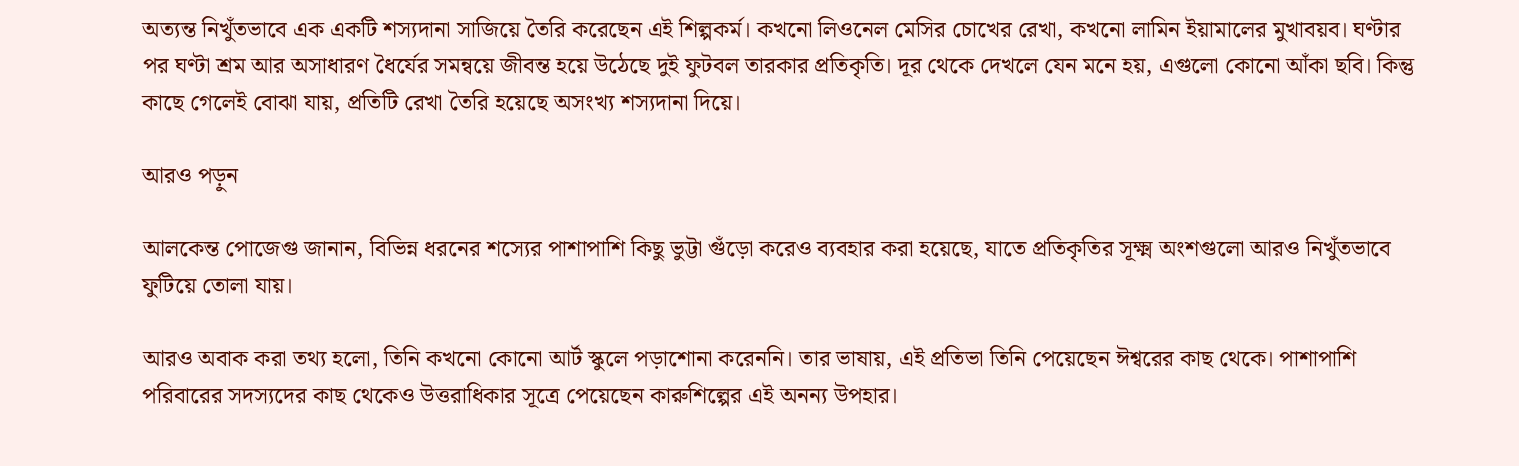অত্যন্ত নিখুঁতভাবে এক একটি শস্যদানা সাজিয়ে তৈরি করেছেন এই শিল্পকর্ম। কখনো লিওনেল মেসির চোখের রেখা, কখনো লামিন ইয়ামালের মুখাবয়ব। ঘণ্টার পর ঘণ্টা শ্রম আর অসাধারণ ধৈর্যের সমন্বয়ে জীবন্ত হয়ে উঠেছে দুই ফুটবল তারকার প্রতিকৃতি। দূর থেকে দেখলে যেন মনে হয়, এগুলো কোনো আঁকা ছবি। কিন্তু কাছে গেলেই বোঝা যায়, প্রতিটি রেখা তৈরি হয়েছে অসংখ্য শস্যদানা দিয়ে।

আরও পড়ুন

আলকেন্ত পোজেগু জানান, বিভিন্ন ধরনের শস্যের পাশাপাশি কিছু ভুট্টা গুঁড়ো করেও ব্যবহার করা হয়েছে, যাতে প্রতিকৃতির সূক্ষ্ম অংশগুলো আরও নিখুঁতভাবে ফুটিয়ে তোলা যায়।

আরও অবাক করা তথ্য হলো, তিনি কখনো কোনো আর্ট স্কুলে পড়াশোনা করেননি। তার ভাষায়, এই প্রতিভা তিনি পেয়েছেন ঈশ্বরের কাছ থেকে। পাশাপাশি পরিবারের সদস্যদের কাছ থেকেও উত্তরাধিকার সূত্রে পেয়েছেন কারুশিল্পের এই অনন্য উপহার।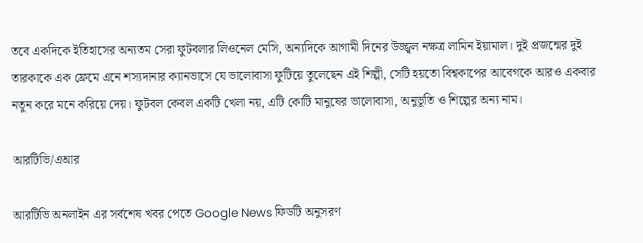তবে একদিকে ইতিহাসের অন্যতম সেরা ফুটবলার লিওনেল মেসি, অন্যদিকে আগামী দিনের উজ্জ্বল নক্ষত্র লামিন ইয়ামাল। দুই প্রজন্মের দুই তারকাকে এক ফ্রেমে এনে শস্যদানার ক্যানভাসে যে ভালোবাসা ফুটিয়ে তুলেছেন এই শিল্পী, সেটি হয়তো বিশ্বকাপের আবেগকে আরও একবার নতুন করে মনে করিয়ে দেয়। ফুটবল কেবল একটি খেলা নয়, এটি কোটি মানুষের ভালোবাসা, অনুভূতি ও শিল্পের অন্য নাম।

আরটিভি/এআর

আরটিভি অনলাইন এর সর্বশেষ খবর পেতে Google News ফিডটি অনুসরণ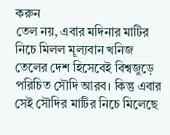করুন
তেল নয়, এবার মদিনার মাটির নিচে মিলল মূল্যবান খনিজ
তেলের দেশ হিসেবেই বিশ্বজুড়ে পরিচিত সৌদি আরব। কিন্তু এবার সেই সৌদির মাটির নিচে মিলেছে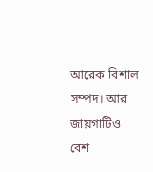আরেক বিশাল সম্পদ। আর জায়গাটিও বেশ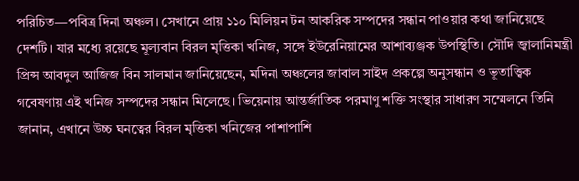পরিচিত—পবিত্র দিনা অঞ্চল। সেখানে প্রায় ১১০ মিলিয়ন টন আকরিক সম্পদের সন্ধান পাওয়ার কথা জানিয়েছে দেশটি। যার মধ্যে রয়েছে মূল্যবান বিরল মৃত্তিকা খনিজ, সঙ্গে ইউরেনিয়ামের আশাব্যঞ্জক উপস্থিতি। সৌদি জ্বালানিমন্ত্রী প্রিন্স আবদুল আজিজ বিন সালমান জানিয়েছেন, মদিনা অঞ্চলের জাবাল সাইদ প্রকল্পে অনুসন্ধান ও ভূতাত্ত্বিক গবেষণায় এই খনিজ সম্পদের সন্ধান মিলেছে। ভিয়েনায় আন্তর্জাতিক পরমাণু শক্তি সংস্থার সাধারণ সম্মেলনে তিনি জানান, এখানে উচ্চ ঘনত্বের বিরল মৃত্তিকা খনিজের পাশাপাশি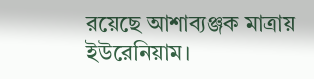রয়েছে আশাব্যঞ্জক মাত্রায় ইউরেনিয়াম।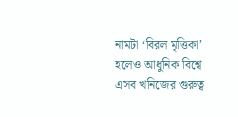নামটা ‘বিরল মৃত্তিকা’ হলেও আধুনিক বিশ্বে এসব খনিজের গুরুত্ব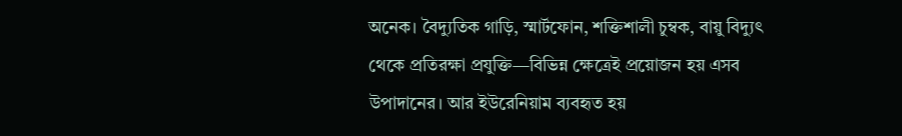অনেক। বৈদ্যুতিক গাড়ি, স্মার্টফোন, শক্তিশালী চুম্বক, বায়ু বিদ্যুৎ থেকে প্রতিরক্ষা প্রযুক্তি—বিভিন্ন ক্ষেত্রেই প্রয়োজন হয় এসব উপাদানের। আর ইউরেনিয়াম ব্যবহৃত হয়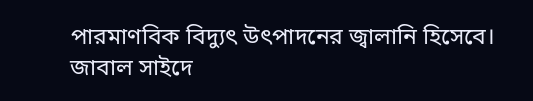পারমাণবিক বিদ্যুৎ উৎপাদনের জ্বালানি হিসেবে। জাবাল সাইদে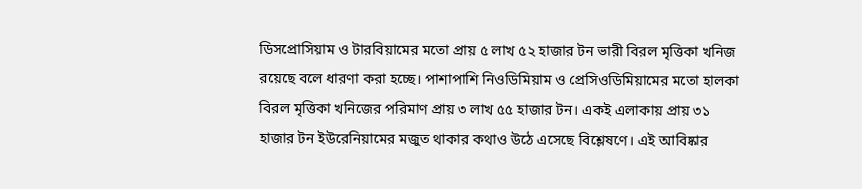ডিসপ্রোসিয়াম ও টারবিয়ামের মতো প্রায় ৫ লাখ ৫২ হাজার টন ভারী বিরল মৃত্তিকা খনিজ রয়েছে বলে ধারণা করা হচ্ছে। পাশাপাশি নিওডিমিয়াম ও প্রেসিওডিমিয়ামের মতো হালকা বিরল মৃত্তিকা খনিজের পরিমাণ প্রায় ৩ লাখ ৫৫ হাজার টন। একই এলাকায় প্রায় ৩১ হাজার টন ইউরেনিয়ামের মজুত থাকার কথাও উঠে এসেছে বিশ্লেষণে। এই আবিষ্কার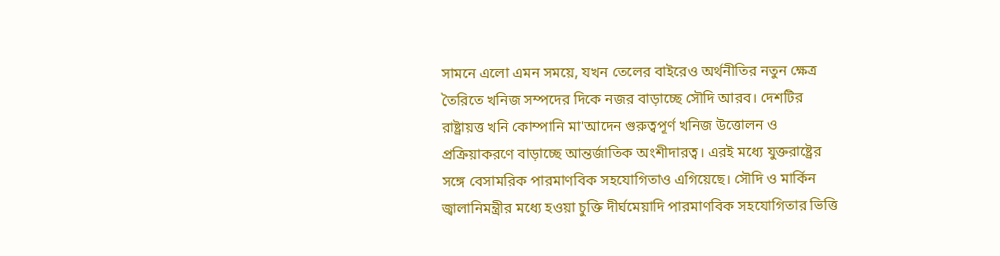সামনে এলো এমন সময়ে, যখন তেলের বাইরেও অর্থনীতির নতুন ক্ষেত্র তৈরিতে খনিজ সম্পদের দিকে নজর বাড়াচ্ছে সৌদি আরব। দেশটির রাষ্ট্রায়ত্ত খনি কোম্পানি মা'আদেন গুরুত্বপূর্ণ খনিজ উত্তোলন ও প্রক্রিয়াকরণে বাড়াচ্ছে আন্তর্জাতিক অংশীদারত্ব। এরই মধ্যে যুক্তরাষ্ট্রের সঙ্গে বেসামরিক পারমাণবিক সহযোগিতাও এগিয়েছে। সৌদি ও মার্কিন জ্বালানিমন্ত্রীর মধ্যে হওয়া চুক্তি দীর্ঘমেয়াদি পারমাণবিক সহযোগিতার ভিত্তি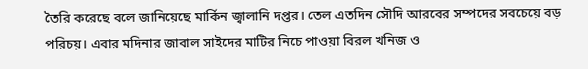তৈরি করেছে বলে জানিয়েছে মার্কিন জ্বালানি দপ্তর। তেল এতদিন সৌদি আরবের সম্পদের সবচেয়ে বড় পরিচয়। এবার মদিনার জাবাল সাইদের মাটির নিচে পাওয়া বিরল খনিজ ও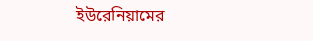ইউরেনিয়ামের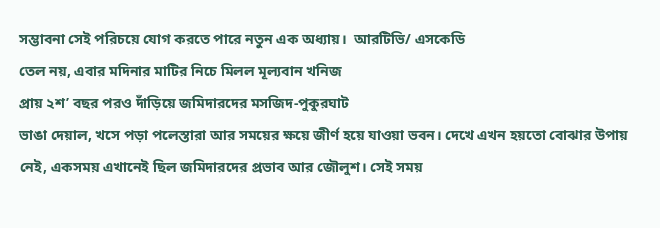সম্ভাবনা সেই পরিচয়ে যোগ করতে পারে নতুন এক অধ্যায়।  আরটিভি/ এসকেডি
তেল নয়, এবার মদিনার মাটির নিচে মিলল মূল্যবান খনিজ
প্রায় ২শ’ বছর পরও দাঁড়িয়ে জমিদারদের মসজিদ-পুকুরঘাট
ভাঙা দেয়াল, খসে পড়া পলেস্তারা আর সময়ের ক্ষয়ে জীর্ণ হয়ে যাওয়া ভবন। দেখে এখন হয়তো বোঝার উপায় নেই, একসময় এখানেই ছিল জমিদারদের প্রভাব আর জৌলুশ। সেই সময়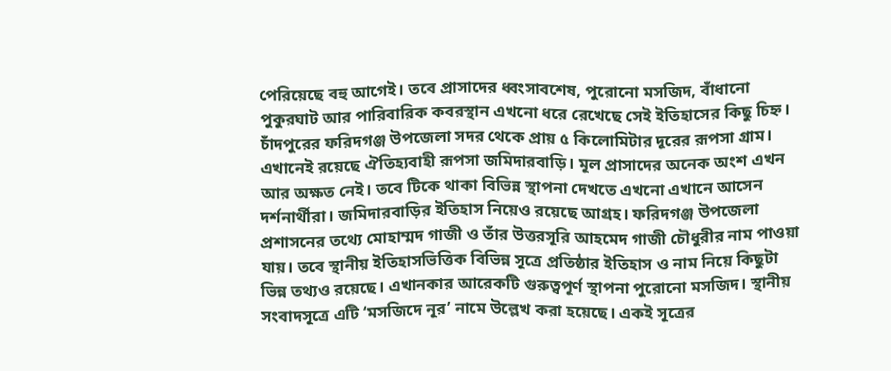পেরিয়েছে বহু আগেই। তবে প্রাসাদের ধ্বংসাবশেষ, পুরোনো মসজিদ, বাঁধানো পুকুরঘাট আর পারিবারিক কবরস্থান এখনো ধরে রেখেছে সেই ইতিহাসের কিছু চিহ্ন। চাঁদপুরের ফরিদগঞ্জ উপজেলা সদর থেকে প্রায় ৫ কিলোমিটার দূরের রূপসা গ্রাম। এখানেই রয়েছে ঐতিহ্যবাহী রূপসা জমিদারবাড়ি। মূল প্রাসাদের অনেক অংশ এখন আর অক্ষত নেই। তবে টিকে থাকা বিভিন্ন স্থাপনা দেখতে এখনো এখানে আসেন দর্শনার্থীরা। জমিদারবাড়ির ইতিহাস নিয়েও রয়েছে আগ্রহ। ফরিদগঞ্জ উপজেলা প্রশাসনের তথ্যে মোহাম্মদ গাজী ও তাঁর উত্তরসূরি আহমেদ গাজী চৌধুরীর নাম পাওয়া যায়। তবে স্থানীয় ইতিহাসভিত্তিক বিভিন্ন সূত্রে প্রতিষ্ঠার ইতিহাস ও নাম নিয়ে কিছুটা ভিন্ন তথ্যও রয়েছে। এখানকার আরেকটি গুরুত্বপূর্ণ স্থাপনা পুরোনো মসজিদ। স্থানীয় সংবাদসূত্রে এটি ‘মসজিদে নূর’ নামে উল্লেখ করা হয়েছে। একই সূত্রের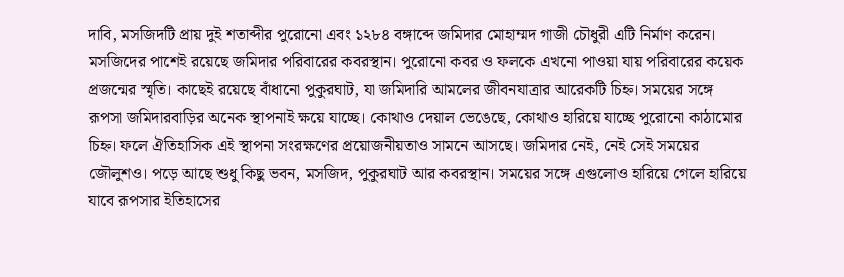দাবি, মসজিদটি প্রায় দুই শতাব্দীর পুরোনো এবং ১২৮৪ বঙ্গাব্দে জমিদার মোহাম্মদ গাজী চৌধুরী এটি নির্মাণ করেন।  মসজিদের পাশেই রয়েছে জমিদার পরিবারের কবরস্থান। পুরোনো কবর ও ফলকে এখনো পাওয়া যায় পরিবারের কয়েক প্রজন্মের স্মৃতি। কাছেই রয়েছে বাঁধানো পুকুরঘাট, যা জমিদারি আমলের জীবনযাত্রার আরেকটি চিহ্ন। সময়ের সঙ্গে রূপসা জমিদারবাড়ির অনেক স্থাপনাই ক্ষয়ে যাচ্ছে। কোথাও দেয়াল ভেঙেছে, কোথাও হারিয়ে যাচ্ছে পুরোনো কাঠামোর চিহ্ন। ফলে ঐতিহাসিক এই স্থাপনা সংরক্ষণের প্রয়োজনীয়তাও সামনে আসছে। জমিদার নেই, নেই সেই সময়ের জৌলুশও। পড়ে আছে শুধু কিছু ভবন, মসজিদ, পুকুরঘাট আর কবরস্থান। সময়ের সঙ্গে এগুলোও হারিয়ে গেলে হারিয়ে যাবে রূপসার ইতিহাসের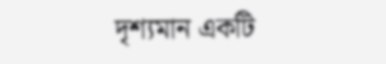দৃশ্যমান একটি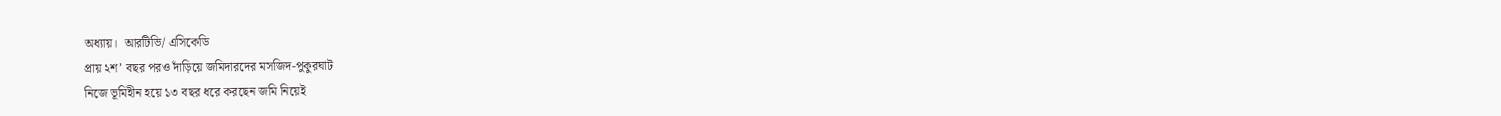অধ্যায়।  আরটিভি/ এসিকেডি
প্রায় ২শ’ বছর পরও দাঁড়িয়ে জমিদারদের মসজিদ-পুকুরঘাট
নিজে ভূমিহীন হয়ে ১৩ বছর ধরে করছেন জমি নিয়েই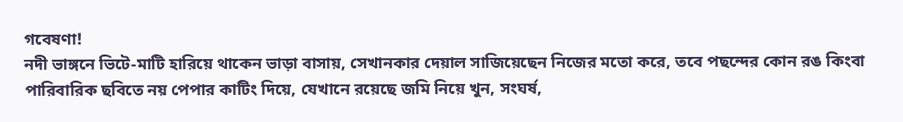গবেষণা!
নদী ভাঙ্গনে ভিটে-মাটি হারিয়ে থাকেন ভাড়া বাসায়, সেখানকার দেয়াল সাজিয়েছেন নিজের মতো করে, তবে পছন্দের কোন রঙ কিংবা পারিবারিক ছবিতে নয় পেপার কাটিং দিয়ে, যেখানে রয়েছে জমি নিয়ে খুন, সংঘর্ষ,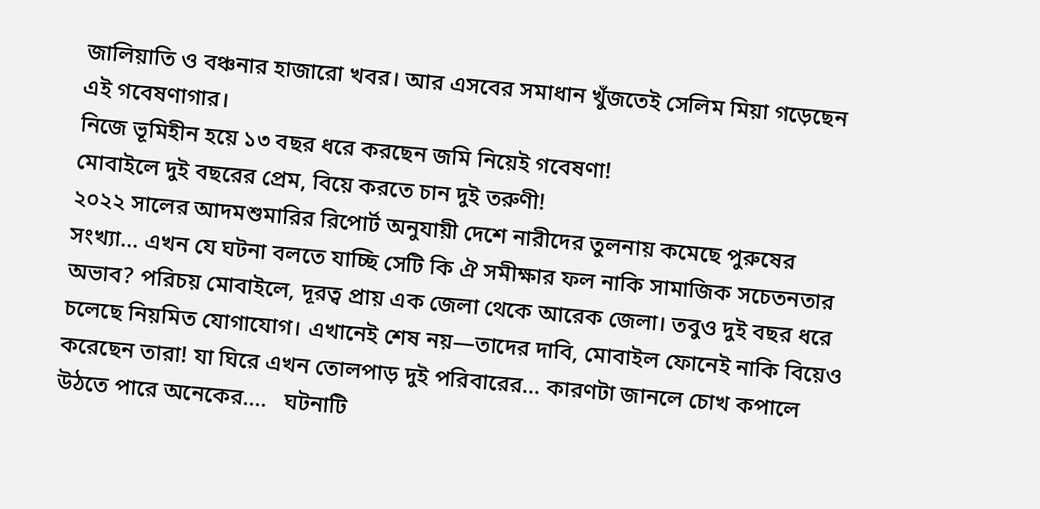জালিয়াতি ও বঞ্চনার হাজারো খবর। আর এসবের সমাধান খুঁজতেই সেলিম মিয়া গড়েছেন এই গবেষণাগার।
নিজে ভূমিহীন হয়ে ১৩ বছর ধরে করছেন জমি নিয়েই গবেষণা!
মোবাইলে দুই বছরের প্রেম, বিয়ে করতে চান দুই তরুণী!
২০২২ সালের আদমশুমারির রিপোর্ট অনুযায়ী দেশে নারীদের তুলনায় কমেছে পুরুষের সংখ্যা... এখন যে ঘটনা বলতে যাচ্ছি সেটি কি ঐ সমীক্ষার ফল নাকি সামাজিক সচেতনতার অভাব? পরিচয় মোবাইলে, দূরত্ব প্রায় এক জেলা থেকে আরেক জেলা। তবুও দুই বছর ধরে চলেছে নিয়মিত যোগাযোগ। এখানেই শেষ নয়—তাদের দাবি, মোবাইল ফোনেই নাকি বিয়েও করেছেন তারা! যা ঘিরে এখন তোলপাড় দুই পরিবারের... কারণটা জানলে চোখ কপালে উঠতে পারে অনেকের....   ঘটনাটি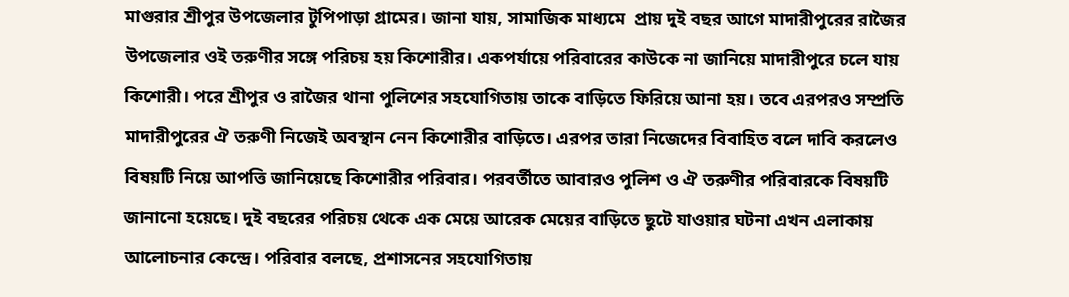মাগুরার শ্রীপুর উপজেলার টুপিপাড়া গ্রামের। জানা যায়, সামাজিক মাধ্যমে  প্রায় দুই বছর আগে মাদারীপুরের রাজৈর উপজেলার ওই তরুণীর সঙ্গে পরিচয় হয় কিশোরীর। একপর্যায়ে পরিবারের কাউকে না জানিয়ে মাদারীপুরে চলে যায় কিশোরী। পরে শ্রীপুর ও রাজৈর থানা পুলিশের সহযোগিতায় তাকে বাড়িতে ফিরিয়ে আনা হয়। তবে এরপরও সম্প্রতি মাদারীপুরের ঐ তরুণী নিজেই অবস্থান নেন কিশোরীর বাড়িতে। এরপর তারা নিজেদের বিবাহিত বলে দাবি করলেও বিষয়টি নিয়ে আপত্তি জানিয়েছে কিশোরীর পরিবার। পরবর্তীতে আবারও পুলিশ ও ঐ তরুণীর পরিবারকে বিষয়টি জানানো হয়েছে। দুই বছরের পরিচয় থেকে এক মেয়ে আরেক মেয়ের বাড়িতে ছুটে যাওয়ার ঘটনা এখন এলাকায় আলোচনার কেন্দ্রে। পরিবার বলছে, প্রশাসনের সহযোগিতায়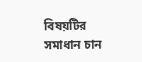বিষয়টির সমাধান চান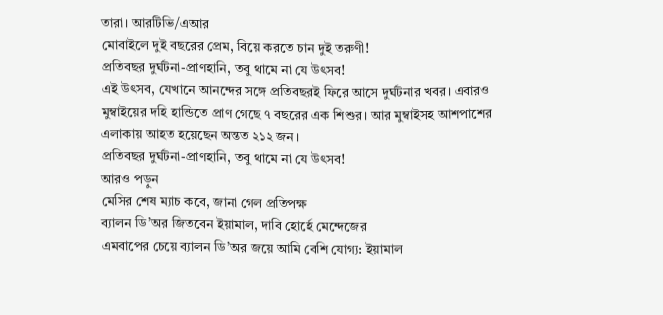তারা। আরটিভি/এআর
মোবাইলে দুই বছরের প্রেম, বিয়ে করতে চান দুই তরুণী!
প্রতিবছর দুর্ঘটনা-প্রাণহানি, তবু থামে না যে উৎসব!
এই উৎসব, যেখানে আনন্দের সঙ্গে প্রতিবছরই ফিরে আসে দুর্ঘটনার খবর। এবারও মুম্বাইয়ের দহি হান্ডিতে প্রাণ গেছে ৭ বছরের এক শিশুর। আর মুম্বাইসহ আশপাশের এলাকায় আহত হয়েছেন অন্তত ২১২ জন।
প্রতিবছর দুর্ঘটনা-প্রাণহানি, তবু থামে না যে উৎসব!
আরও পড়ুন
মেসির শেষ ম্যাচ কবে, জানা গেল প্রতিপক্ষ
ব্যালন ডি’অর জিতবেন ইয়ামাল, দাবি হোর্হে মেন্দেজের
এমবাপের চেয়ে ব্যালন ডি’অর জয়ে আমি বেশি যোগ্য: ইয়ামাল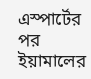এস্পার্টের পর ইয়ামালের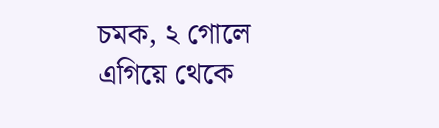চমক, ২ গোলে এগিয়ে থেকে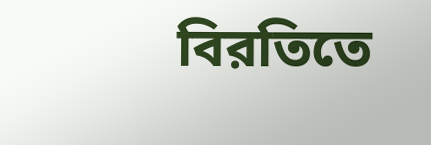বিরতিতে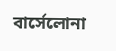বার্সেলোনা